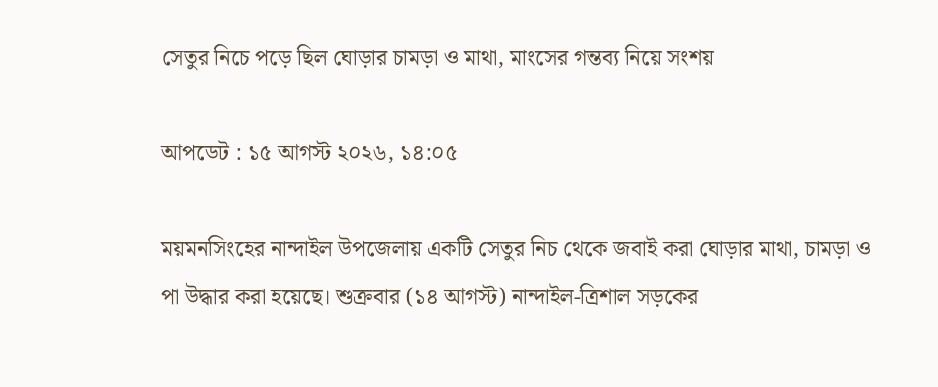সেতুর নিচে পড়ে ছিল ঘোড়ার চামড়া ও মাথা, মাংসের গন্তব্য নিয়ে সংশয়

আপডেট : ১৫ আগস্ট ২০২৬, ১৪:০৫

ময়মনসিংহের নান্দাইল উপজেলায় একটি সেতুর নিচ থেকে জবাই করা ঘোড়ার মাথা, চামড়া ও পা উদ্ধার করা হয়েছে। শুক্রবার (১৪ আগস্ট) নান্দাইল-ত্রিশাল সড়কের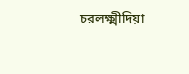চরলক্ষ্মীদিয়া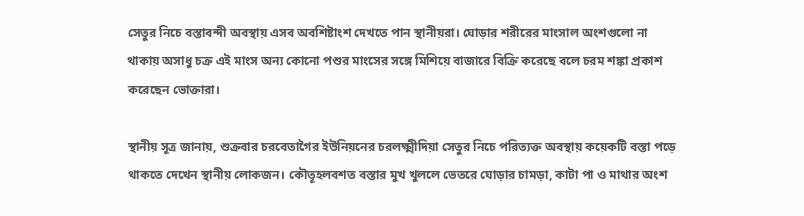সেতুর নিচে বস্তাবন্দী অবস্থায় এসব অবশিষ্টাংশ দেখতে পান স্থানীয়রা। ঘোড়ার শরীরের মাংসাল অংশগুলো না থাকায় অসাধু চক্র এই মাংস অন্য কোনো পশুর মাংসের সঙ্গে মিশিয়ে বাজারে বিক্রি করেছে বলে চরম শঙ্কা প্রকাশ করেছেন ভোক্তারা।

স্থানীয় সূত্র জানায়, শুক্রবার চরবেতাগৈর ইউনিয়নের চরলক্ষ্মীদিয়া সেতুর নিচে পরিত্যক্ত অবস্থায় কয়েকটি বস্তা পড়ে থাকতে দেখেন স্থানীয় লোকজন। কৌতূহলবশত বস্তার মুখ খুললে ভেতরে ঘোড়ার চামড়া, কাটা পা ও মাথার অংশ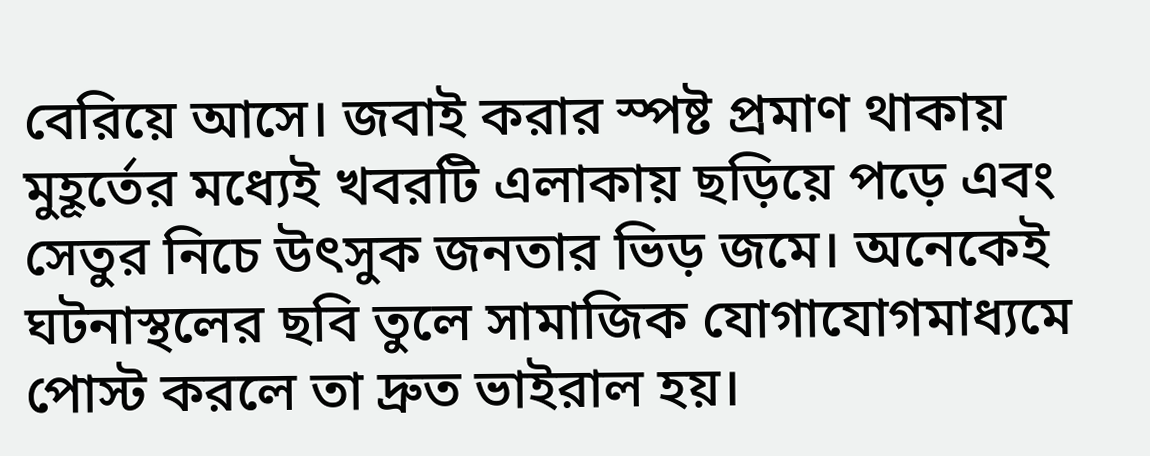বেরিয়ে আসে। জবাই করার স্পষ্ট প্রমাণ থাকায় মুহূর্তের মধ্যেই খবরটি এলাকায় ছড়িয়ে পড়ে এবং সেতুর নিচে উৎসুক জনতার ভিড় জমে। অনেকেই ঘটনাস্থলের ছবি তুলে সামাজিক যোগাযোগমাধ্যমে পোস্ট করলে তা দ্রুত ভাইরাল হয়।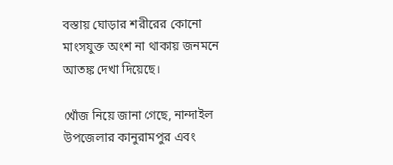বস্তায় ঘোড়ার শরীরের কোনো মাংসযুক্ত অংশ না থাকায় জনমনে আতঙ্ক দেখা দিয়েছে।

খোঁজ নিয়ে জানা গেছে, নান্দাইল উপজেলার কানুরামপুর এবং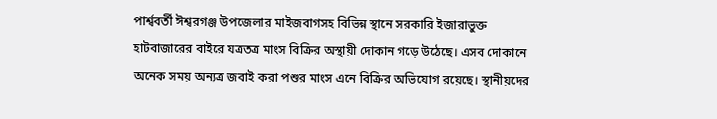পার্শ্ববর্তী ঈশ্বরগঞ্জ উপজেলার মাইজবাগসহ বিভিন্ন স্থানে সরকারি ইজারাভুক্ত হাটবাজারের বাইরে যত্রতত্র মাংস বিক্রির অস্থায়ী দোকান গড়ে উঠেছে। এসব দোকানে অনেক সময় অন্যত্র জবাই করা পশুর মাংস এনে বিক্রির অভিযোগ রয়েছে। স্থানীয়দের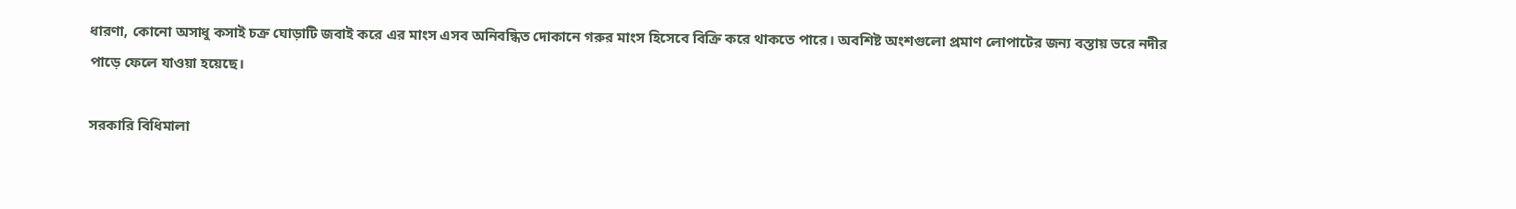ধারণা, কোনো অসাধু কসাই চক্র ঘোড়াটি জবাই করে এর মাংস এসব অনিবন্ধিত দোকানে গরুর মাংস হিসেবে বিক্রি করে থাকতে পারে। অবশিষ্ট অংশগুলো প্রমাণ লোপাটের জন্য বস্তায় ভরে নদীর পাড়ে ফেলে যাওয়া হয়েছে।

সরকারি বিধিমালা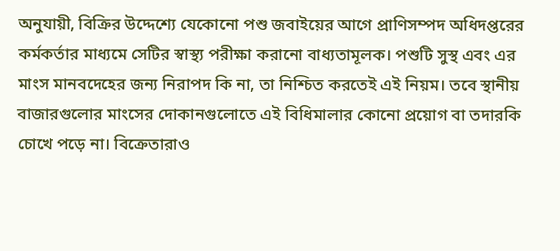অনুযায়ী, বিক্রির উদ্দেশ্যে যেকোনো পশু জবাইয়ের আগে প্রাণিসম্পদ অধিদপ্তরের কর্মকর্তার মাধ্যমে সেটির স্বাস্থ্য পরীক্ষা করানো বাধ্যতামূলক। পশুটি সুস্থ এবং এর মাংস মানবদেহের জন্য নিরাপদ কি না, তা নিশ্চিত করতেই এই নিয়ম। তবে স্থানীয় বাজারগুলোর মাংসের দোকানগুলোতে এই বিধিমালার কোনো প্রয়োগ বা তদারকি চোখে পড়ে না। বিক্রেতারাও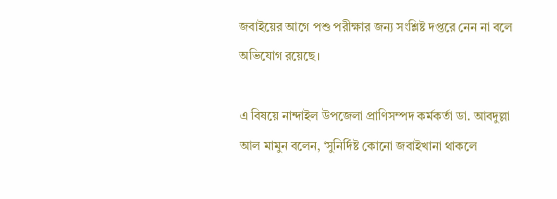জবাইয়ের আগে পশু পরীক্ষার জন্য সংশ্লিষ্ট দপ্তরে নেন না বলে অভিযোগ রয়েছে।

এ বিষয়ে নান্দাইল উপজেলা প্রাণিসম্পদ কর্মকর্তা ডা. আবদুল্লা আল মামুন বলেন, ‘সুনির্দিষ্ট কোনো জবাইখানা থাকলে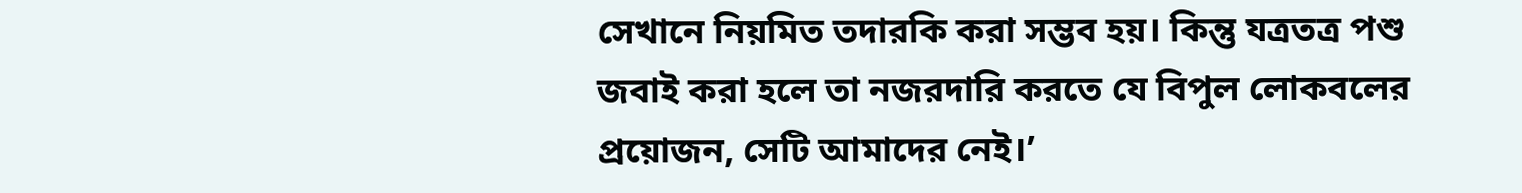সেখানে নিয়মিত তদারকি করা সম্ভব হয়। কিন্তু যত্রতত্র পশু জবাই করা হলে তা নজরদারি করতে যে বিপুল লোকবলের প্রয়োজন, সেটি আমাদের নেই।’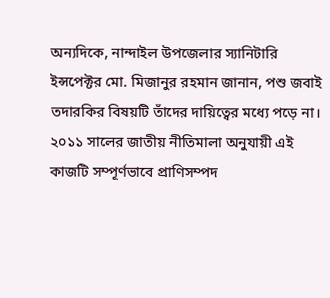অন্যদিকে, নান্দাইল উপজেলার স্যানিটারি ইন্সপেক্টর মো. মিজানুর রহমান জানান, পশু জবাই তদারকির বিষয়টি তাঁদের দায়িত্বের মধ্যে পড়ে না। ২০১১ সালের জাতীয় নীতিমালা অনুযায়ী এই কাজটি সম্পূর্ণভাবে প্রাণিসম্পদ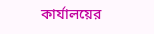কার্যালয়ের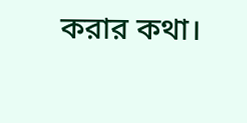করার কথা।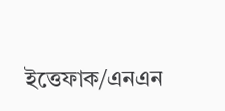ইত্তেফাক/এনএন